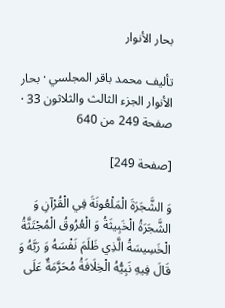بحار الأنوار

تأليف محمد باقر المجلسي · بحار الأنوار الجزء الثالث والثلاثون 33 · صفحة 249 من 640

[صفحة 249]

وَ الشَّجَرَةَ الْمَلْعُونَةَ فِي الْقُرْآنِ وَ الشَّجَرَةُ الْخَبِيثَةُ وَ الْعُرُوقُ الْمُجْتَثَّةُ الْخَسِيسَةُ الَّذِي ظَلَمَ نَفْسَهُ وَ رَبَّهُ وَ قَالَ فِيهِ نَبِيُّهُ الْخِلَافَةُ مُحَرَّمَةٌ عَلَى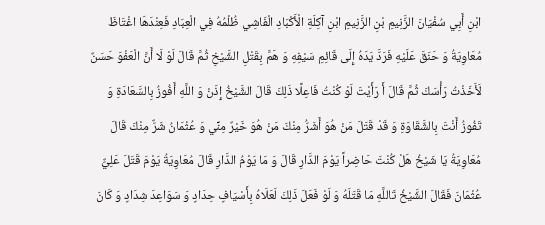ابْنِ أَبِي سُفْيَانَ الزَّنِيمِ بْنِ الزَّنِيمِ ابْنِ آكِلَةِ الْأَكْبَادِ الْفَاشِي ظُلْمُهُ فِي الْعِبَادِ فَعِنْدَهَا اغْتَاظَ مُعَاوِيَةُ وَ حَنَقَ عَلَيْهِ فَرَدَّ يَدَهُ إِلَى قَائِمِ سَيْفِهِ وَ هَمَّ بِقَتْلِ الشَّيْخِ ثُمَّ قَالَ لَوْ لَا أَنَّ الْعَفْوَ حَسَنٌ لَأَخَذْتُ رَأْسَكَ ثُمَّ قَالَ أَ رَأَيْتَ لَوْ كُنْتُ فَاعِلًا ذَلِكَ قَالَ الشَّيْخُ إِذَنْ وَ اللَّهِ أَفُوزُ بِالسَّعَادَةِ وَ تَفُوزُ أَنْتَ بِالشَّقَاوَةِ وَ قَدْ قَتَلَ مَنْ هُوَ أَشَرُّ مِنْكَ مَنْ هُوَ خَيْرٌ مِنِّي وَ عُثْمَانُ شَرٌّ مِنْكَ قَالَ مُعَاوِيَةُ يَا شَيْخُ هَلْ كُنْتَ حَاضِراً يَوْمَ الدَّارِ قَالَ وَ مَا يَوْمُ الدَّارِ قَالَ مُعَاوِيَةُ يَوْمَ قَتَلَ عَلِيٌّ عُثْمَانَ فَقَالَ الشَّيْخُ تَاللَّهِ مَا قَتَلَهُ وَ لَوْ فَعَلَ ذَلِكَ لَعَلَاهُ بِأَسْيَافٍ حِدَادٍ وَ سَوَاعِدَ شِدَادٍ وَ كَانَ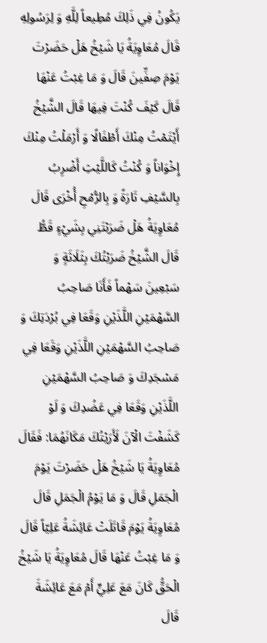يَكُونُ فِي ذَلِكَ مُطِيعاً لِلَّهِ وَ لِرَسُولِهِ قَالَ مُعَاوِيَةُ يَا شَيْخُ هَلْ حَضَرْتَ يَوْمَ صِفِّينَ قَالَ وَ مَا غِبْتُ عَنْهَا قَالَ كَيْفَ كُنْتَ فِيهَا قَالَ الشَّيْخُ أَيْتَمْتُ مِنْكَ أَطْفَالًا وَ أَرْمَلْتُ مِنْكَ إِخْوَاناً وَ كُنْتُ كَاللَّيْثِ أَضْرِبُ بِالسَّيْفِ تَارَةً وَ بِالرُّمْحِ أُخْرَى قَالَ مُعَاوِيَةُ هَلْ ضَرَبْتَنِي بِشَيْءٍ قَطُّ قَالَ الشَّيْخُ ضَرَبْتُكَ بِثَلَاثَةٍ وَ سَبْعِينَ سَهْماً فَأَنَا صَاحِبُ السَّهْمَيْنِ اللَّذَيْنِ وَقَعَا فِي بُرْدَتِكَ وَ صَاحِبُ السَّهْمَيْنِ اللَّذَيْنِ وَقَعَا فِي مَسْجَدِكَ وَ صَاحِبُ السَّهْمَيْنِ اللَّذَيْنِ وَقَعَا فِي عَضُدِكَ وَ لَوْ كَشَفْتَ الْآنَ لَأَرَيْتُكَ مَكَانَهُمَا: فَقَالَ مُعَاوِيَةُ يَا شَيْخُ هَلْ حَضَرْتَ يَوْمَ الْجَمَلِ قَالَ وَ مَا يَوْمُ الْجَمَلِ قَالَ مُعَاوِيَةُ يَوْمَ قَاتَلَتْ عَائِشَةُ عَلِيّاً قَالَ وَ مَا غِبْتُ عَنْهَا قَالَ مُعَاوِيَةُ يَا شَيْخُ الْحَقُّ كَانَ مَعَ عَلِيٍّ أَمْ مَعَ عَائِشَةَ قَالَ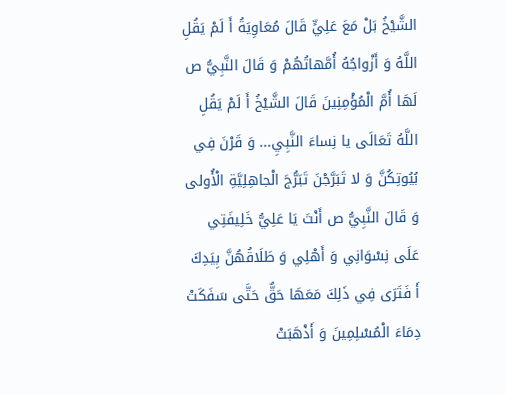الشَّيْخُ بَلْ مَعَ عَلِيٍّ قَالَ مُعَاوِيَةُ أَ لَمْ يَقُلِ اللَّهُ وَ أَزْواجُهُ أُمَّهاتُهُمْ وَ قَالَ النَّبِيُّ ص لَهَا أُمَّ الْمُؤْمِنِينَ قَالَ الشَّيْخُ أَ لَمْ يَقُلِ اللَّهُ تَعَالَى يا نِساءَ النَّبِيِ... وَ قَرْنَ فِي بُيُوتِكُنَّ وَ لا تَبَرَّجْنَ تَبَرُّجَ الْجاهِلِيَّةِ الْأُولى وَ قَالَ النَّبِيُّ ص أَنْتَ يَا عَلِيُّ خَلِيفَتِي عَلَى نِسْوَانِي وَ أَهْلِي وَ طَلَاقُهُنَّ بِيَدِكَ أَ فَتَرَى فِي ذَلِكَ مَعَهَا حَقٌّ حَتَّى سَفَكَتْ دِمَاءَ الْمُسْلِمِينَ وَ أَذْهَبَتْ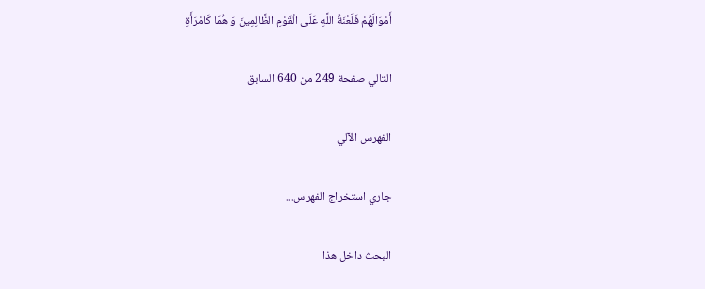أَمْوَالَهُمْ فَلَعْنَةُ اللَّهِ عَلَى الْقَوْمِ الظَّالِمِينَ وَ هُمَا كَامْرَأَةِ

التالي صفحة 249 من 640 السابق

الفهرس الآلي

جاري استخراج الفهرس...

البحث داخل هذا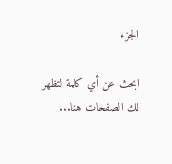الجزء

ابحث عن أي كلمة لتظهر لك الصفحات هنا...